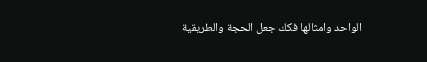الواحد وامثالها فكك جعل الحجة والطريقية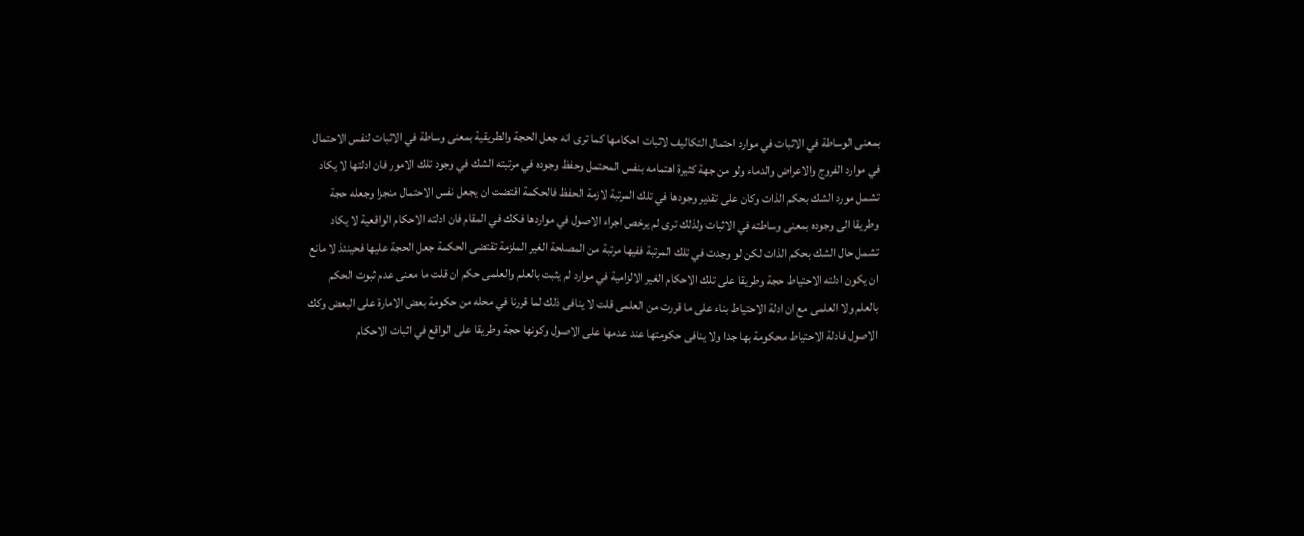بمعنى الوساطة في الاثبات في موارد احتمال التكاليف لاثبات احكامها كما ترى انه جعل الحجة والطريقية بمعنى وساطة في الاثبات لنفس الاحتمال في موارد الفروج والاعراض والدماء ولو من جهة كثيرة اهتمامه بنفس المحتمل وحفظ وجوده في مرتبته الشك في وجود تلك الامور فان ادلتها لا يكاد تشمل مورد الشك بحكم الذات وكان على تقدير وجودها في تلك المرتبة لازمة الحفظ فالحكمة اقتضت ان يجعل نفس الاحتمال منجزا وجعله حجة وطريقا الى وجوده بمعنى وساطته في الاثبات ولذلك ترى لم يرخص اجراء الاصول في مواردها فكك في المقام فان ادلته الاحكام الواقعية لا يكاد تشمل حال الشك بحكم الذات لكن لو وجدت في تلك المرتبة ففيها مرتبة من المصلحة الغير الملزمة تقتضى الحكمة جعل الحجة عليها فحينئذ لا مانع ان يكون ادلته الاحتياط حجة وطريقا على تلك الاحكام الغير الالزامية في موارد لم يثبت بالعلم والعلمى حكم ان قلت ما معنى عدم ثبوت الحكم بالعلم ولا العلمى مع ان ادلة الاحتياط بناء على ما قررت من العلمى قلت لا ينافى ذلك لما قررنا في محله من حكومة بعض الامارة على البعض وكك الاصول فادلة الاحتياط محكومة بها جدا ولا ينافى حكومتها عند عدمها على الاصول وكونها حجة وطريقا على الواقع في اثبات الاحكام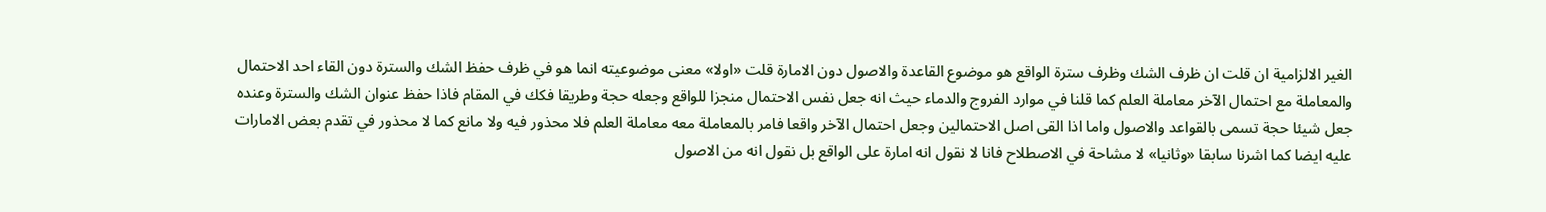الغير الالزامية ان قلت ان ظرف الشك وظرف سترة الواقع هو موضوع القاعدة والاصول دون الامارة قلت «اولا» معنى موضوعيته انما هو في ظرف حفظ الشك والسترة دون القاء احد الاحتمال والمعاملة مع احتمال الآخر معاملة العلم كما قلنا في موارد الفروج والدماء حيث انه جعل نفس الاحتمال منجزا للواقع وجعله حجة وطريقا فكك في المقام فاذا حفظ عنوان الشك والسترة وعنده جعل شيئا حجة تسمى بالقواعد والاصول واما اذا القى اصل الاحتمالين وجعل احتمال الآخر واقعا فامر بالمعاملة معه معاملة العلم فلا محذور فيه ولا مانع كما لا محذور في تقدم بعض الامارات عليه ايضا كما اشرنا سابقا «وثانيا» لا مشاحة في الاصطلاح فانا لا نقول انه امارة على الواقع بل نقول انه من الاصول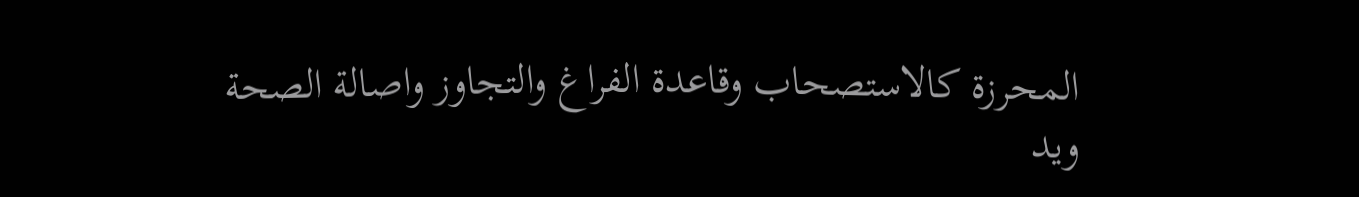المحرزة كالاستصحاب وقاعدة الفراغ والتجاوز واصالة الصحة ويد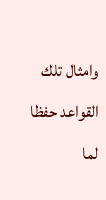وامثال تلك القواعد حفظا لما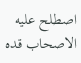اصطلح عليه الاصحاب قده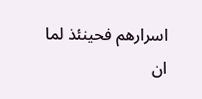اسرارهم فحينئذ لما ان